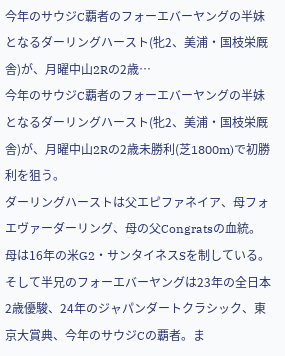今年のサウジC覇者のフォーエバーヤングの半妹となるダーリングハースト(牝2、美浦・国枝栄厩舎)が、月曜中山2Rの2歳…
今年のサウジC覇者のフォーエバーヤングの半妹となるダーリングハースト(牝2、美浦・国枝栄厩舎)が、月曜中山2Rの2歳未勝利(芝1800m)で初勝利を狙う。
ダーリングハーストは父エピファネイア、母フォエヴァーダーリング、母の父Congratsの血統。母は16年の米G2・サンタイネスSを制している。そして半兄のフォーエバーヤングは23年の全日本2歳優駿、24年のジャパンダートクラシック、東京大賞典、今年のサウジCの覇者。ま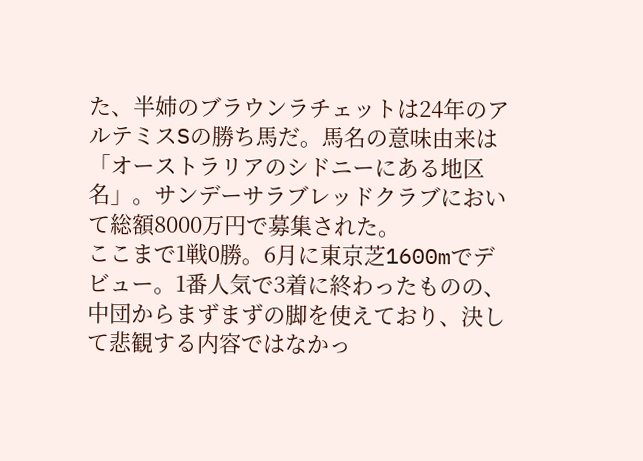た、半姉のブラウンラチェットは24年のアルテミスSの勝ち馬だ。馬名の意味由来は「オーストラリアのシドニーにある地区名」。サンデーサラブレッドクラブにおいて総額8000万円で募集された。
ここまで1戦0勝。6月に東京芝1600mでデビュー。1番人気で3着に終わったものの、中団からまずまずの脚を使えており、決して悲観する内容ではなかっ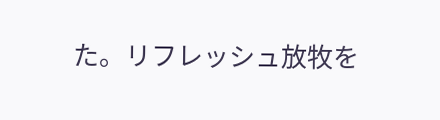た。リフレッシュ放牧を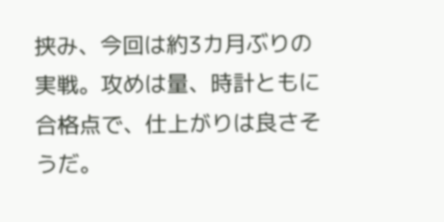挟み、今回は約3カ月ぶりの実戦。攻めは量、時計ともに合格点で、仕上がりは良さそうだ。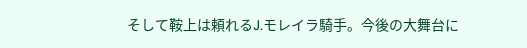そして鞍上は頼れるJ.モレイラ騎手。今後の大舞台に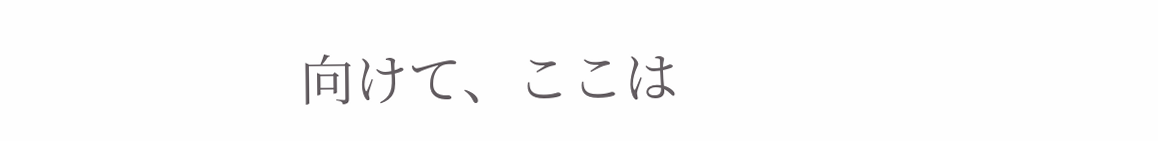向けて、ここは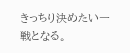きっちり決めたい一戦となる。